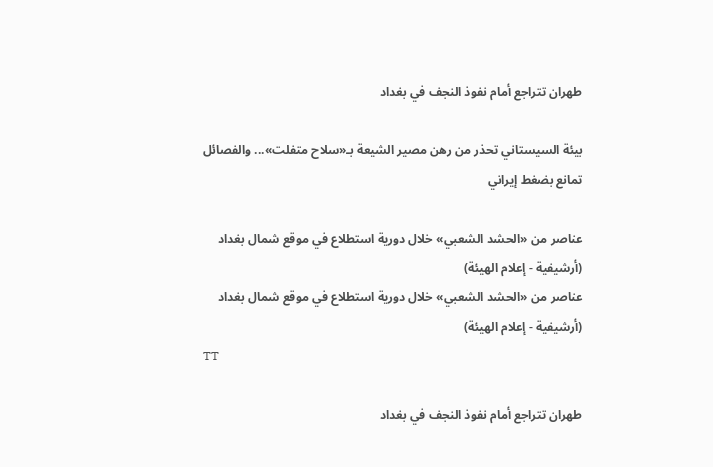طهران تتراجع أمام نفوذ النجف في بغداد

بيئة السيستاني تحذر من رهن مصير الشيعة بـ«سلاح متفلت»... والفصائل تمانع بضغط إيراني

عناصر من «الحشد الشعبي» خلال دورية استطلاع في موقع شمال بغداد (أرشيفية - إعلام الهيئة)
عناصر من «الحشد الشعبي» خلال دورية استطلاع في موقع شمال بغداد (أرشيفية - إعلام الهيئة)
TT

طهران تتراجع أمام نفوذ النجف في بغداد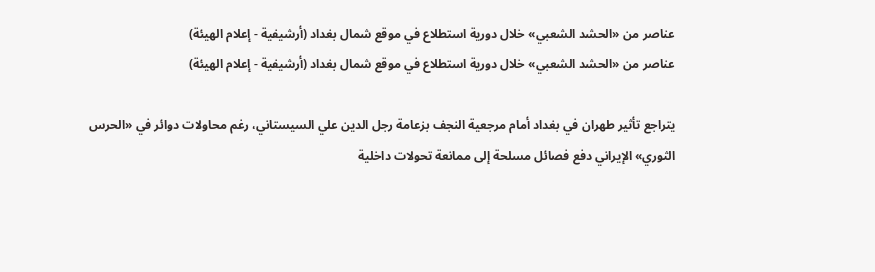عناصر من «الحشد الشعبي» خلال دورية استطلاع في موقع شمال بغداد (أرشيفية - إعلام الهيئة)
عناصر من «الحشد الشعبي» خلال دورية استطلاع في موقع شمال بغداد (أرشيفية - إعلام الهيئة)

يتراجع تأثير طهران في بغداد أمام مرجعية النجف بزعامة رجل الدين علي السيستاني، رغم محاولات دوائر في «الحرس الثوري» الإيراني دفع فصائل مسلحة إلى ممانعة تحولات داخلية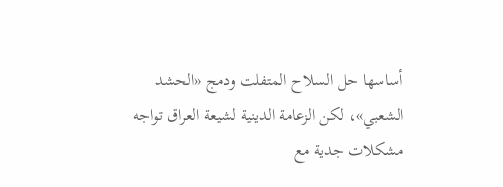أساسها حل السلاح المتفلت ودمج «الحشد الشعبي»، لكن الزعامة الدينية لشيعة العراق تواجه مشكلات جدية مع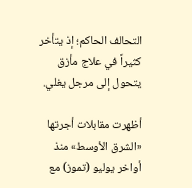التحالف الحاكم؛ إذ يتأخر كثيراً في علاج مأزق يتحول إلى مرجل يغلي.

أظهرت مقابلات أجرتها «الشرق الأوسط» منذ أواخر يوليو (تموز) مع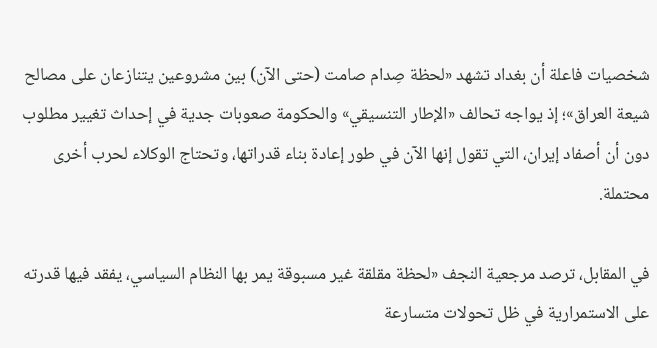شخصيات فاعلة أن بغداد تشهد «لحظة صِدام صامت (حتى الآن) بين مشروعين يتنازعان على مصالح شيعة العراق»؛ إذ يواجه تحالف «الإطار التنسيقي» والحكومة صعوبات جدية في إحداث تغيير مطلوب دون أن أصفاد إيران، التي تقول إنها الآن في طور إعادة بناء قدراتها، وتحتاج الوكلاء لحرب أخرى محتملة.

في المقابل، ترصد مرجعية النجف «لحظة مقلقة غير مسبوقة يمر بها النظام السياسي، يفقد فيها قدرته على الاستمرارية في ظل تحولات متسارعة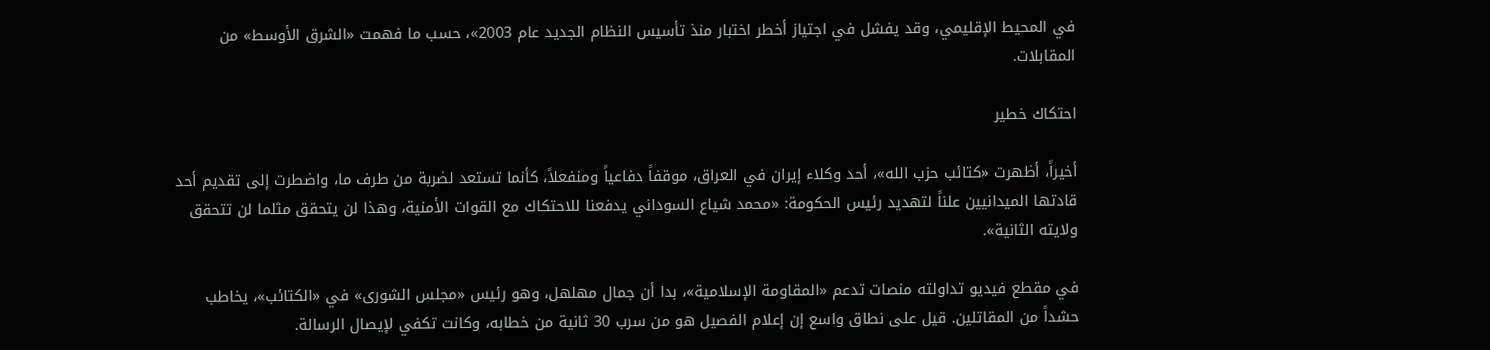في المحيط الإقليمي، وقد يفشل في اجتياز أخطر اختبار منذ تأسيس النظام الجديد عام 2003»، حسب ما فهمت «الشرق الأوسط» من المقابلات.

احتكاك خطير

أخيراً، أظهرت «كتائب حزب الله»، أحد وكلاء إيران في العراق، موقفاً دفاعياً ومنفعلاً، كأنما تستعد لضربة من طرف ما، واضطرت إلى تقديم أحد قادتها الميدانيين علناً لتهديد رئيس الحكومة: «محمد شياع السوداني يدفعنا للاحتكاك مع القوات الأمنية، وهذا لن يتحقق مثلما لن تتحقق ولايته الثانية».

في مقطع فيديو تداولته منصات تدعم «المقاومة الإسلامية»، بدا أن جمال مهلهل، وهو رئيس «مجلس الشورى» في «الكتائب»، يخاطب حشداً من المقاتلين. قيل على نطاق واسع إن إعلام الفصيل هو من سرب 30 ثانية من خطابه، وكانت تكفي لإيصال الرسالة.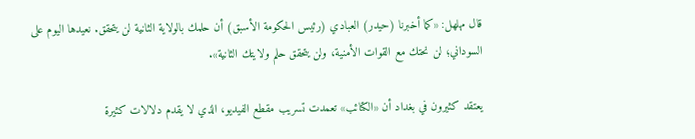قال مهلهل: «كما أخبرنا (حيدر) العبادي (رئيس الحكومة الأسبق) أن حلمك بالولاية الثانية لن يتحقق. نعيدها اليوم على السوداني؛ لن نحتك مع القوات الأمنية، ولن يتحقق حلم ولايتك الثانية».

يعتقد كثيرون في بغداد أن «الكتائب» تعمدت تسريب مقطع الفيديو، الذي لا يقدم دلالات كثيرة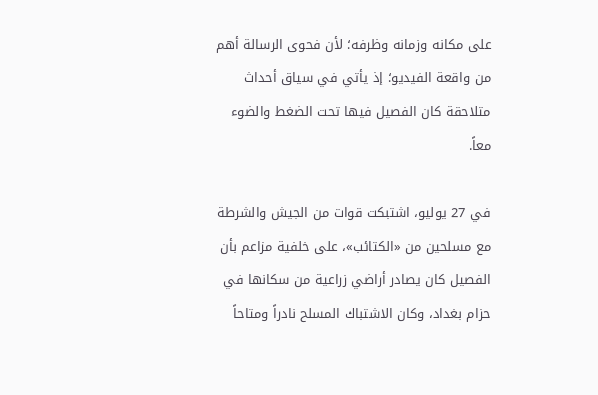على مكانه وزمانه وظرفه؛ لأن فحوى الرسالة أهم من واقعة الفيديو؛ إذ يأتي في سياق أحداث متلاحقة كان الفصيل فيها تحت الضغط والضوء معاً.

في 27 يوليو، اشتبكت قوات من الجيش والشرطة مع مسلحين من «الكتائب»، على خلفية مزاعم بأن الفصيل كان يصادر أراضي زراعية من سكانها في حزام بغداد، وكان الاشتباك المسلح نادراً ومتاحاً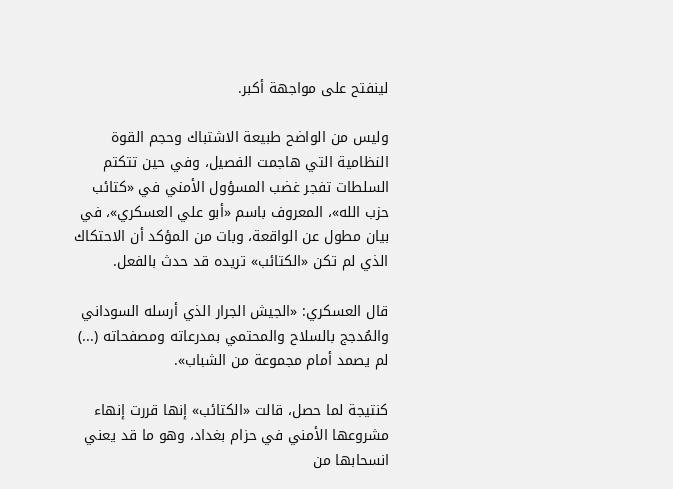لينفتح على مواجهة أكبر.

وليس من الواضح طبيعة الاشتباك وحجم القوة النظامية التي هاجمت الفصيل، وفي حين تتكتم السلطات تفجر غضب المسؤول الأمني في «كتائب حزب الله»، المعروف باسم «أبو علي العسكري»، في بيان مطول عن الواقعة، وبات من المؤكد أن الاحتكاك الذي لم تكن «الكتائب» تريده قد حدث بالفعل.

قال العسكري: «الجيش الجرار الذي أرسله السوداني والمُدجج بالسلاح والمحتمي بمدرعاته ومصفحاته (...) لم يصمد أمام مجموعة من الشباب».

كنتيجة لما حصل، قالت «الكتائب» إنها قررت إنهاء مشروعها الأمني في حزام بغداد، وهو ما قد يعني انسحابها من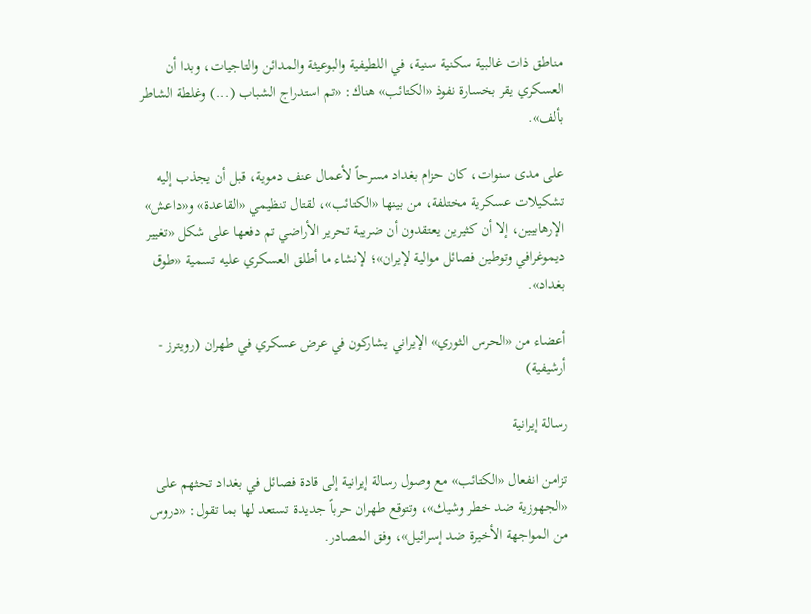مناطق ذات غالبية سكنية سنية، في اللطيفية والبوعيثة والمدائن والتاجيات، وبدا أن العسكري يقر بخسارة نفوذ «الكتائب» هناك: «تم استدراج الشباب (...) وغلطة الشاطر بألف».

على مدى سنوات، كان حزام بغداد مسرحاً لأعمال عنف دموية، قبل أن يجذب إليه تشكيلات عسكرية مختلفة، من بينها «الكتائب»، لقتال تنظيمي «القاعدة» و«داعش» الإرهابيين، إلا أن كثيرين يعتقدون أن ضريبة تحرير الأراضي تم دفعها على شكل «تغيير ديموغرافي وتوطين فصائل موالية لإيران»؛ لإنشاء ما أطلق العسكري عليه تسمية «طوق بغداد».

أعضاء من «الحرس الثوري» الإيراني يشاركون في عرض عسكري في طهران (رويترز - أرشيفية)

رسالة إيرانية

تزامن انفعال «الكتائب» مع وصول رسالة إيرانية إلى قادة فصائل في بغداد تحثهم على «الجهوزية ضد خطر وشيك»، وتتوقع طهران حرباً جديدة تستعد لها بما تقول: «دروس من المواجهة الأخيرة ضد إسرائيل»، وفق المصادر.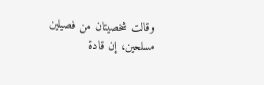وقالت شخصيتان من فصيلين مسلحين، إن قادة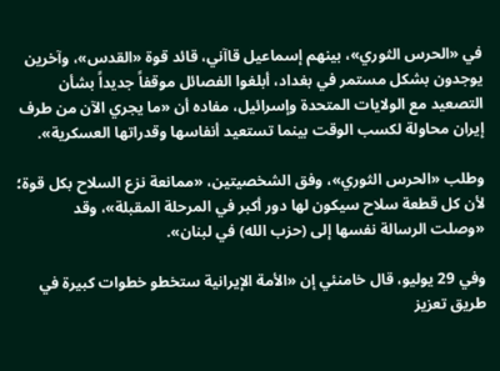في «الحرس الثوري»، بينهم إسماعيل قاآني، قائد قوة «القدس»، وآخرين يوجدون بشكل مستمر في بغداد، أبلغوا الفصائل موقفاً جديداً بشأن التصعيد مع الولايات المتحدة وإسرائيل، مفاده أن «ما يجري الآن من طرف إيران محاولة لكسب الوقت بينما تستعيد أنفاسها وقدراتها العسكرية».

وطلب «الحرس الثوري»، وفق الشخصيتين، «ممانعة نزع السلاح بكل قوة؛ لأن كل قطعة سلاح سيكون لها دور أكبر في المرحلة المقبلة»، وقد «وصلت الرسالة نفسها إلى (حزب الله) في لبنان».

وفي 29 يوليو، قال خامنئي إن «الأمة الإيرانية ستخطو خطوات كبيرة في طريق تعزيز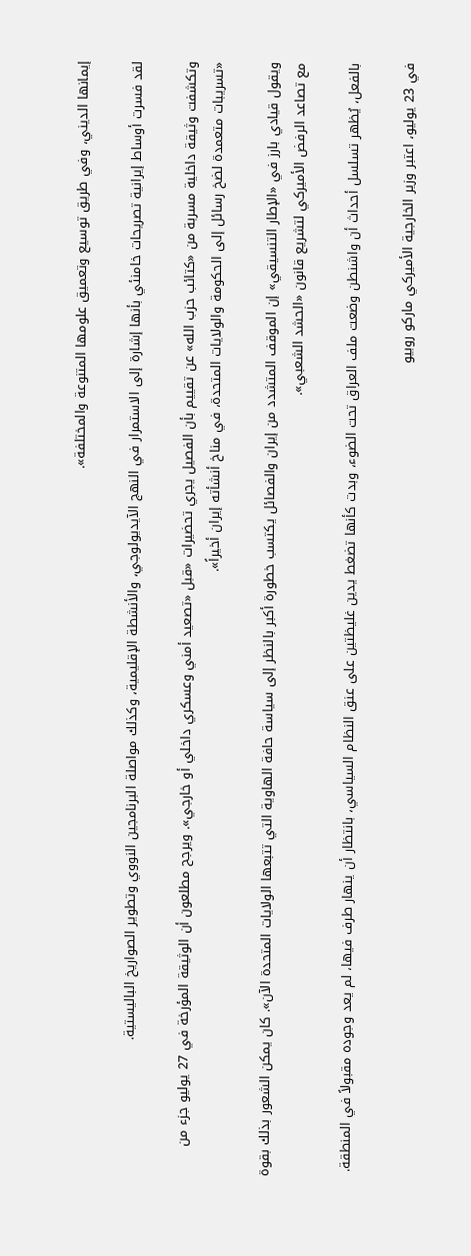إيمانها الديني، وفي طريق توسيع وتعميق علومها المتنوعة والمختلفة».

لقد فسرت أوساط إيرانية تصريحات خامنئي بأنها إشارة إلى الاستمرار في النهج الآيديولوجي، والأنشطة الإقليمية، وكذلك مواصلة البرنامجين النووي وتطوير الصواريخ الباليستية.

وتكشفت وثيقة داخلية مسربة من «كتائب حزب الله» عن تقييم بأن الفصيل يجري تحضيرات «قبل «تصعيد أمني وعسكري داخلي أو خارجي». ويرجح مطلعون أن الوثيقة المؤرخة في 27 يوليو جزء من «تسريبات متعمدة لضخ رسائل إلى الحكومة والولايات المتحدة، في مناخ أنشأته إيران أخيراً».

ويقول قيادي بارز في «الإطار التنسيقي» إن الموقف المتشدد من إيران والفصائل يكتسب خطورة أكبر بالنظر إلى سياسة حافة الهاوية التي تتبعها الولايات المتحدة الآن». كان يمكن الشعور بذلك بقوة مع تصاعد الرفض الأميركي لتشريع قانون «الحشد الشعبي».

بالفعل، يُظهر تسلسل أحداث أن واشنطن وضعت ملف العراق تحت الضوء، وبدت كأنها تضغط يدين غليظتين على عنق النظام السياسي، بانتظار أن ينهار طرف فيها، لم يعد وجوده مقبولاً في المنطقة.

في 23 يوليو، اعتبر وزير الخارجية الأميركي ماركو روبيو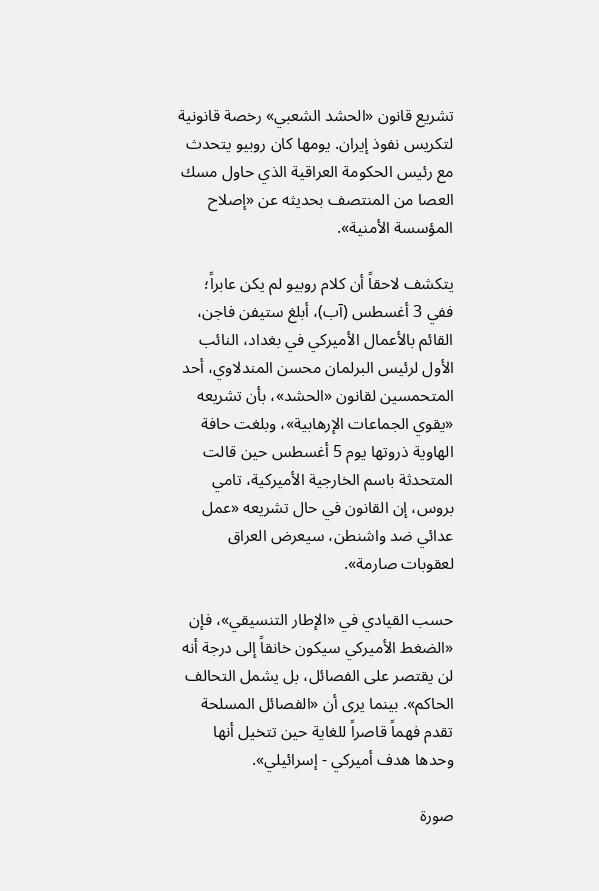تشريع قانون «الحشد الشعبي» رخصة قانونية لتكريس نفوذ إيران. يومها كان روبيو يتحدث مع رئيس الحكومة العراقية الذي حاول مسك العصا من المنتصف بحديثه عن «إصلاح المؤسسة الأمنية».

يتكشف لاحقاً أن كلام روبيو لم يكن عابراً؛ ففي 3 أغسطس (آب)، أبلغ ستيفن فاجن، القائم بالأعمال الأميركي في بغداد، النائب الأول لرئيس البرلمان محسن المندلاوي، أحد المتحمسين لقانون «الحشد»، بأن تشريعه «يقوي الجماعات الإرهابية»، وبلغت حافة الهاوية ذروتها يوم 5 أغسطس حين قالت المتحدثة باسم الخارجية الأميركية، تامي بروس، إن القانون في حال تشريعه «عمل عدائي ضد واشنطن، سيعرض العراق لعقوبات صارمة».

حسب القيادي في «الإطار التنسيقي»، فإن «الضغط الأميركي سيكون خانقاً إلى درجة أنه لن يقتصر على الفصائل، بل يشمل التحالف الحاكم». بينما يرى أن «الفصائل المسلحة تقدم فهماً قاصراً للغاية حين تتخيل أنها وحدها هدف أميركي - إسرائيلي».

صورة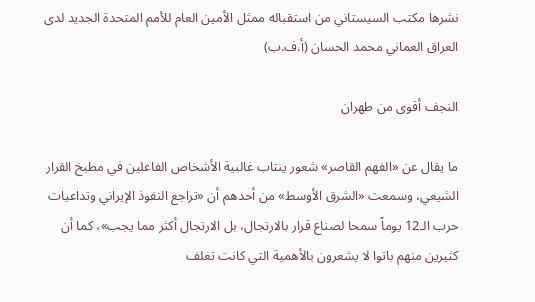نشرها مكتب السيستاني من استقباله ممثل الأمين العام للأمم المتحدة الجديد لدى العراق العماني محمد الحسان (أ.ف.ب)

النجف أقوى من طهران

ما يقال عن «الفهم القاصر» شعور ينتاب غالبية الأشخاص الفاعلين في مطبخ القرار الشيعي، وسمعت «الشرق الأوسط» من أحدهم أن «تراجع النفوذ الإيراني وتداعيات حرب الـ12 يوماً سمحا لصناع قرار بالارتجال، بل الارتجال أكثر مما يجب»، كما أن كثيرين منهم باتوا لا يشعرون بالأهمية التي كانت تغلف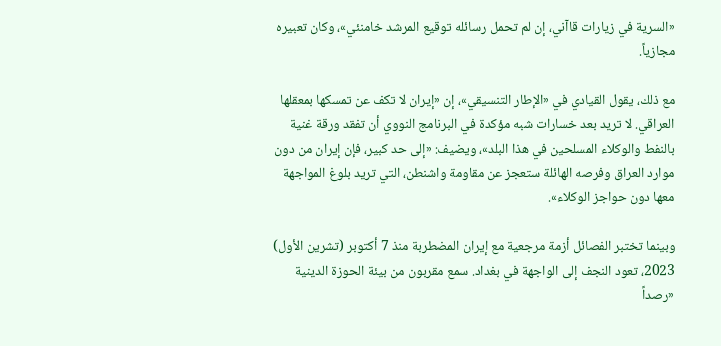«السرية في زيارات قاآني، إن لم تحمل رسائله توقيع المرشد خامنئي»، وكان تعبيره مجازياً.

مع ذلك، يقول القيادي في «الإطار التنسيقي»، إن «إيران لا تكف عن تمسكها بمعقلها العراقي. لا تريد بعد خسارات شبه مؤكدة في البرنامج النووي أن تفقد ورقة غنية بالنفط والوكلاء المسلحين في هذا البلد»، ويضيف: «إلى حد كبير، فإن إيران من دون موارد العراق وفرصه الهائلة ستعجز عن مقاومة واشنطن، التي تريد بلوغ المواجهة معها دون حواجز الوكلاء».

وبينما تختبر الفصائل أزمة مرجعية مع إيران المضطربة منذ 7 أكتوبر (تشرين الأول) 2023، تعود النجف إلى الواجهة في بغداد. سمع مقربون من بيئة الحوزة الدينية «رصداً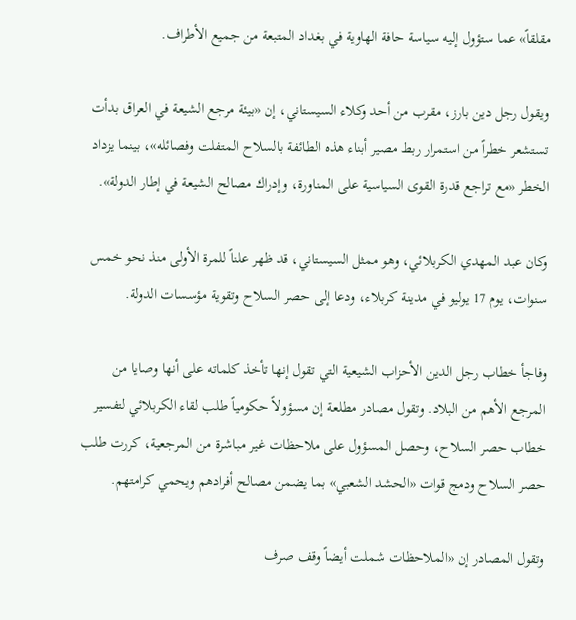مقلقاً» عما ستؤول إليه سياسة حافة الهاوية في بغداد المتبعة من جميع الأطراف.

ويقول رجل دين بارز، مقرب من أحد وكلاء السيستاني، إن «بيئة مرجع الشيعة في العراق بدأت تستشعر خطراً من استمرار ربط مصير أبناء هذه الطائفة بالسلاح المتفلت وفصائله»، بينما يزداد الخطر «مع تراجع قدرة القوى السياسية على المناورة، وإدراك مصالح الشيعة في إطار الدولة».

وكان عبد المهدي الكربلائي، وهو ممثل السيستاني، قد ظهر علناً للمرة الأولى منذ نحو خمس سنوات، يوم 17 يوليو في مدينة كربلاء، ودعا إلى حصر السلاح وتقوية مؤسسات الدولة.

وفاجأ خطاب رجل الدين الأحزاب الشيعية التي تقول إنها تأخذ كلماته على أنها وصايا من المرجع الأهم من البلاد. وتقول مصادر مطلعة إن مسؤولاً حكومياً طلب لقاء الكربلائي لتفسير خطاب حصر السلاح، وحصل المسؤول على ملاحظات غير مباشرة من المرجعية، كررت طلب حصر السلاح ودمج قوات «الحشد الشعبي» بما يضمن مصالح أفرادهم ويحمي كرامتهم.

وتقول المصادر إن «الملاحظات شملت أيضاً وقف صرف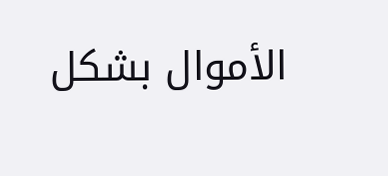الأموال بشكل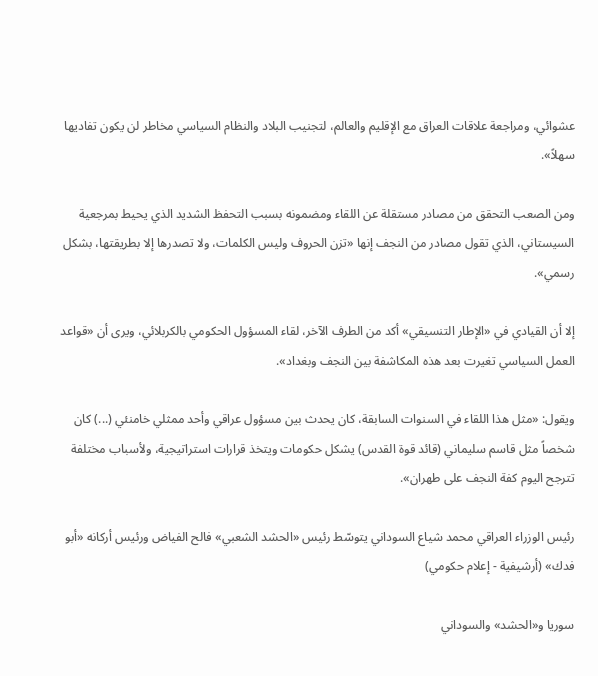عشوائي، ومراجعة علاقات العراق مع الإقليم والعالم، لتجنيب البلاد والنظام السياسي مخاطر لن يكون تفاديها سهلاً».

ومن الصعب التحقق من مصادر مستقلة عن اللقاء ومضمونه بسبب التحفظ الشديد الذي يحيط بمرجعية السيستاني، الذي تقول مصادر من النجف إنها «تزن الحروف وليس الكلمات، ولا تصدرها إلا بطريقتها، بشكل رسمي».

إلا أن القيادي في «الإطار التنسيقي» أكد من الطرف الآخر، لقاء المسؤول الحكومي بالكربلائي، ويرى أن «قواعد العمل السياسي تغيرت بعد هذه المكاشفة بين النجف وبغداد».

ويقول: «مثل هذا اللقاء في السنوات السابقة، كان يحدث بين مسؤول عراقي وأحد ممثلي خامنئي (...) كان شخصاً مثل قاسم سليماني (قائد قوة القدس) يشكل حكومات ويتخذ قرارات استراتيجية، ولأسباب مختلفة تترجح اليوم كفة النجف على طهران».

رئيس الوزراء العراقي محمد شياع السوداني يتوسّط رئيس «الحشد الشعبي» فالح الفياض ورئيس أركانه «أبو فدك» (أرشيفية - إعلام حكومي)

سوريا و«الحشد» والسوداني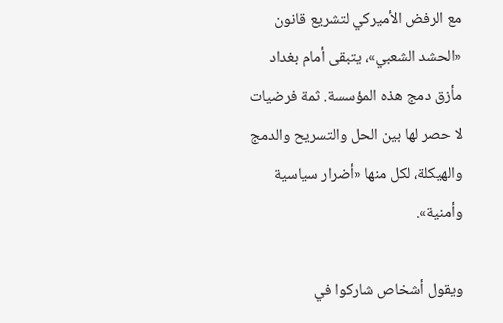مع الرفض الأميركي لتشريع قانون «الحشد الشعبي»، يتبقى أمام بغداد مأزق دمج هذه المؤسسة. ثمة فرضيات لا حصر لها بين الحل والتسريح والدمج والهيكلة، لكل منها «أضرار سياسية وأمنية».

ويقول أشخاص شاركوا في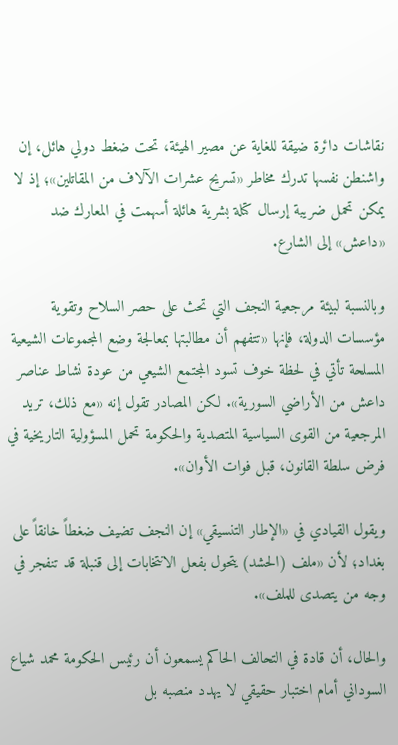نقاشات دائرة ضيقة للغاية عن مصير الهيئة، تحت ضغط دولي هائل، إن واشنطن نفسها تدرك مخاطر «تسريح عشرات الآلاف من المقاتلين»؛ إذ لا يمكن تحمل ضريبة إرسال كتلة بشرية هائلة أسهمت في المعارك ضد «داعش» إلى الشارع.

وبالنسبة لبيئة مرجعية النجف التي تحث على حصر السلاح وتقوية مؤسسات الدولة، فإنها «تتفهم أن مطالبتها بمعالجة وضع المجموعات الشيعية المسلحة تأتي في لحظة خوف تسود المجتمع الشيعي من عودة نشاط عناصر داعش من الأراضي السورية». لكن المصادر تقول إنه «مع ذلك، تريد المرجعية من القوى السياسية المتصدية والحكومة تحمل المسؤولية التاريخية في فرض سلطة القانون، قبل فوات الأوان».

ويقول القيادي في «الإطار التنسيقي» إن النجف تضيف ضغطاً خانقاً على بغداد؛ لأن «ملف (الحشد) يتحول بفعل الانتخابات إلى قنبلة قد تنفجر في وجه من يتصدى للملف».

والحال، أن قادة في التحالف الحاكم يسمعون أن رئيس الحكومة محمد شياع السوداني أمام اختبار حقيقي لا يهدد منصبه بل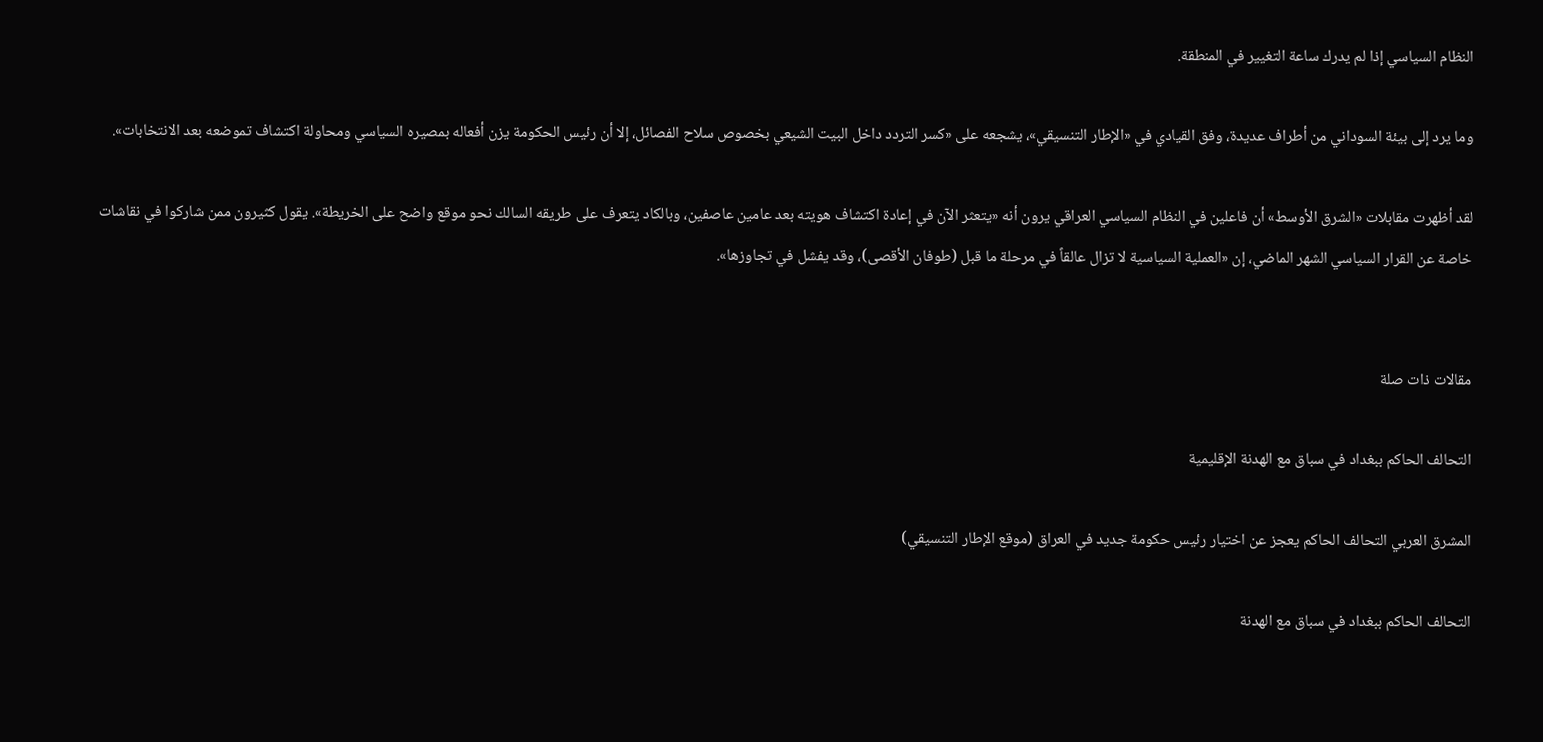النظام السياسي إذا لم يدرك ساعة التغيير في المنطقة.

وما يرد إلى بيئة السوداني من أطراف عديدة، وفق القيادي في «الإطار التنسيقي»، يشجعه على «كسر التردد داخل البيت الشيعي بخصوص سلاح الفصائل، إلا أن رئيس الحكومة يزن أفعاله بمصيره السياسي ومحاولة اكتشاف تموضعه بعد الانتخابات».

لقد أظهرت مقابلات «الشرق الأوسط» أن فاعلين في النظام السياسي العراقي يرون أنه «يتعثر الآن في إعادة اكتشاف هويته بعد عامين عاصفين، وبالكاد يتعرف على طريقه السالك نحو موقع واضح على الخريطة». يقول كثيرون ممن شاركوا في نقاشات خاصة عن القرار السياسي الشهر الماضي، إن «العملية السياسية لا تزال عالقاً في مرحلة ما قبل (طوفان الأقصى)، وقد يفشل في تجاوزها».


مقالات ذات صلة

التحالف الحاكم ببغداد في سباق مع الهدنة الإقليمية

المشرق العربي التحالف الحاكم يعجز عن اختيار رئيس حكومة جديد في العراق (موقع الإطار التنسيقي)

التحالف الحاكم ببغداد في سباق مع الهدنة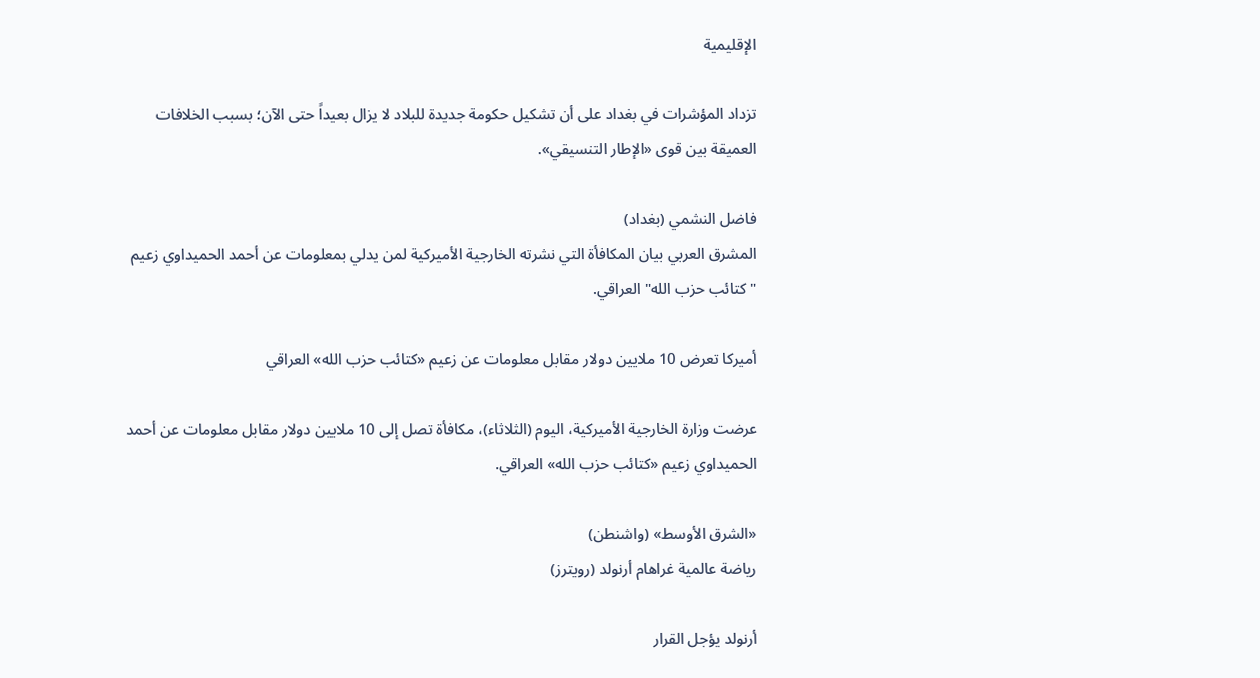الإقليمية

تزداد المؤشرات في بغداد على أن تشكيل حكومة جديدة للبلاد لا يزال بعيداً حتى الآن؛ بسبب الخلافات العميقة بين قوى «الإطار التنسيقي».

فاضل النشمي (بغداد)
المشرق العربي بيان المكافأة التي نشرته الخارجية الأميركية لمن يدلي بمعلومات عن أحمد الحميداوي زعيم "كتائب حزب الله" العراقي.

أميركا تعرض 10 ملايين دولار مقابل معلومات عن زعيم «كتائب حزب الله» العراقي

عرضت وزارة الخارجية الأميركية، اليوم (الثلاثاء)، مكافأة تصل إلى 10 ملايين دولار مقابل معلومات عن أحمد الحميداوي زعيم «كتائب حزب الله» العراقي.

«الشرق الأوسط» (واشنطن)
رياضة عالمية غراهام أرنولد (رويترز)

أرنولد يؤجل القرار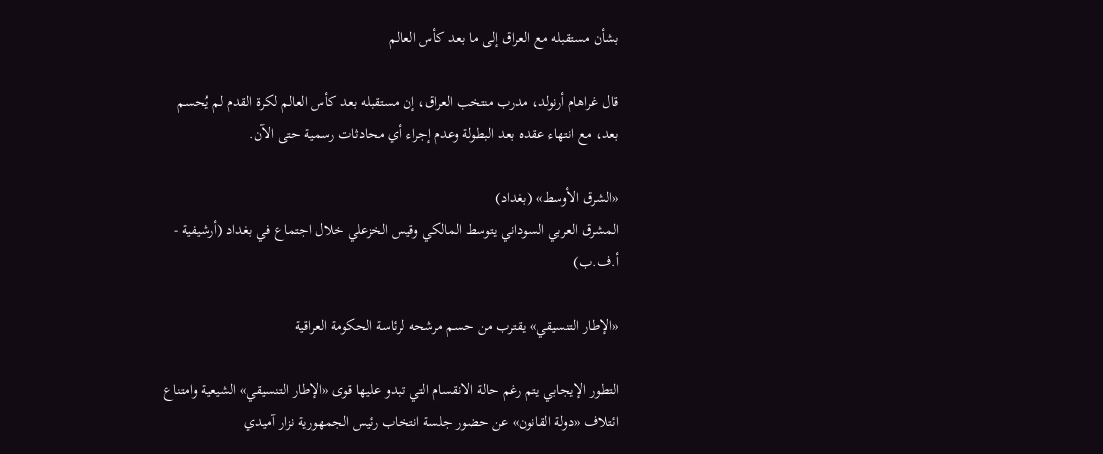بشأن مستقبله مع العراق إلى ما بعد كأس العالم

قال غراهام أرنولد، مدرب منتخب العراق، إن مستقبله بعد كأس العالم لكرة القدم لم يُحسم بعد، مع انتهاء عقده بعد البطولة وعدم إجراء أي محادثات رسمية حتى الآن.

«الشرق الأوسط» (بغداد)
المشرق العربي السوداني يتوسط المالكي وقيس الخزعلي خلال اجتماع في بغداد (أرشيفية - أ.ف.ب)

«الإطار التنسيقي» يقترب من حسم مرشحه لرئاسة الحكومة العراقية

التطور الإيجابي يتم رغم حالة الانقسام التي تبدو عليها قوى «الإطار التنسيقي» الشيعية وامتناع ائتلاف «دولة القانون» عن حضور جلسة انتخاب رئيس الجمهورية نزار آميدي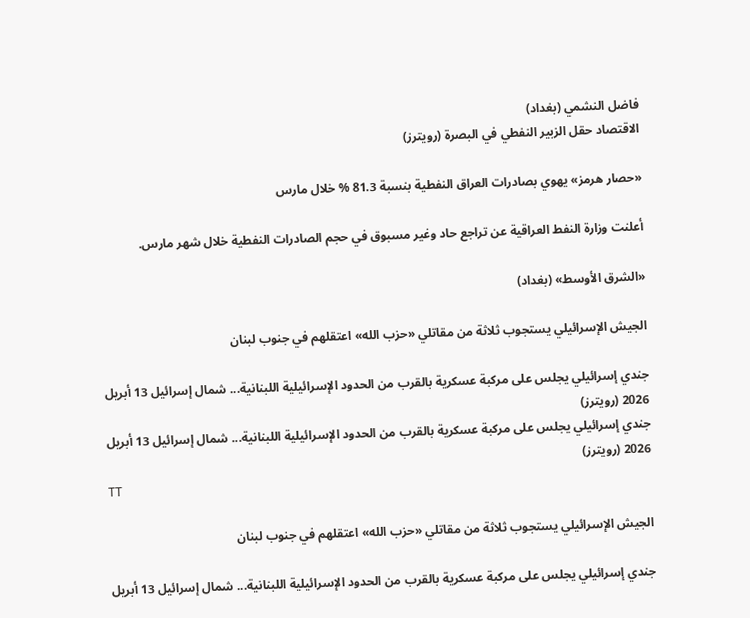فاضل النشمي (بغداد)
الاقتصاد حقل الزبير النفطي في البصرة (رويترز)

«حصار هرمز» يهوي بصادرات العراق النفطية بنسبة 81.3 % خلال مارس

أعلنت وزارة النفط العراقية عن تراجع حاد وغير مسبوق في حجم الصادرات النفطية خلال شهر مارس.

«الشرق الأوسط» (بغداد)

الجيش الإسرائيلي يستجوب ثلاثة من مقاتلي «حزب الله» اعتقلهم في جنوب لبنان

جندي إسرائيلي يجلس على مركبة عسكرية بالقرب من الحدود الإسرائيلية اللبنانية... شمال إسرائيل 13 أبريل 2026 (رويترز)
جندي إسرائيلي يجلس على مركبة عسكرية بالقرب من الحدود الإسرائيلية اللبنانية... شمال إسرائيل 13 أبريل 2026 (رويترز)
TT

الجيش الإسرائيلي يستجوب ثلاثة من مقاتلي «حزب الله» اعتقلهم في جنوب لبنان

جندي إسرائيلي يجلس على مركبة عسكرية بالقرب من الحدود الإسرائيلية اللبنانية... شمال إسرائيل 13 أبريل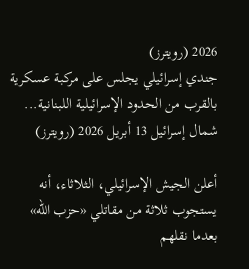2026 (رويترز)
جندي إسرائيلي يجلس على مركبة عسكرية بالقرب من الحدود الإسرائيلية اللبنانية... شمال إسرائيل 13 أبريل 2026 (رويترز)

أعلن الجيش الإسرائيلي، الثلاثاء، أنه يستجوب ثلاثة من مقاتلي «حزب الله» بعدما نقلهم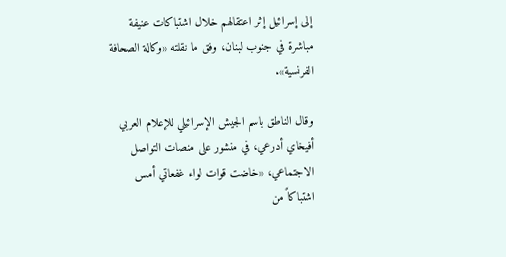إلى إسرائيل إثر اعتقالهم خلال اشتباكات عنيفة مباشرة في جنوب لبنان، وفق ما نقلته «وكالة الصحافة الفرنسية».

وقال الناطق باسم الجيش الإسرائيلي للإعلام العربي أفيخاي أدرعي، في منشور على منصات التواصل الاجتماعي، «خاضت قوات لواء غفعاتي أمس اشتباكاً من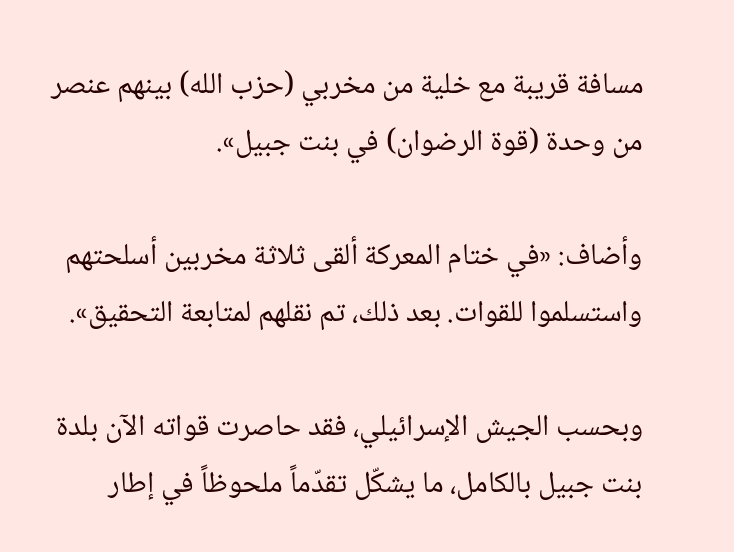مسافة قريبة مع خلية من مخربي (حزب الله) بينهم عنصر من وحدة (قوة الرضوان) في بنت جبيل».

وأضاف: «في ختام المعركة ألقى ثلاثة مخربين أسلحتهم واستسلموا للقوات. بعد ذلك، تم نقلهم لمتابعة التحقيق».

وبحسب الجيش الإسرائيلي، فقد حاصرت قواته الآن بلدة بنت جبيل بالكامل، ما يشكّل تقدّماً ملحوظاً في إطار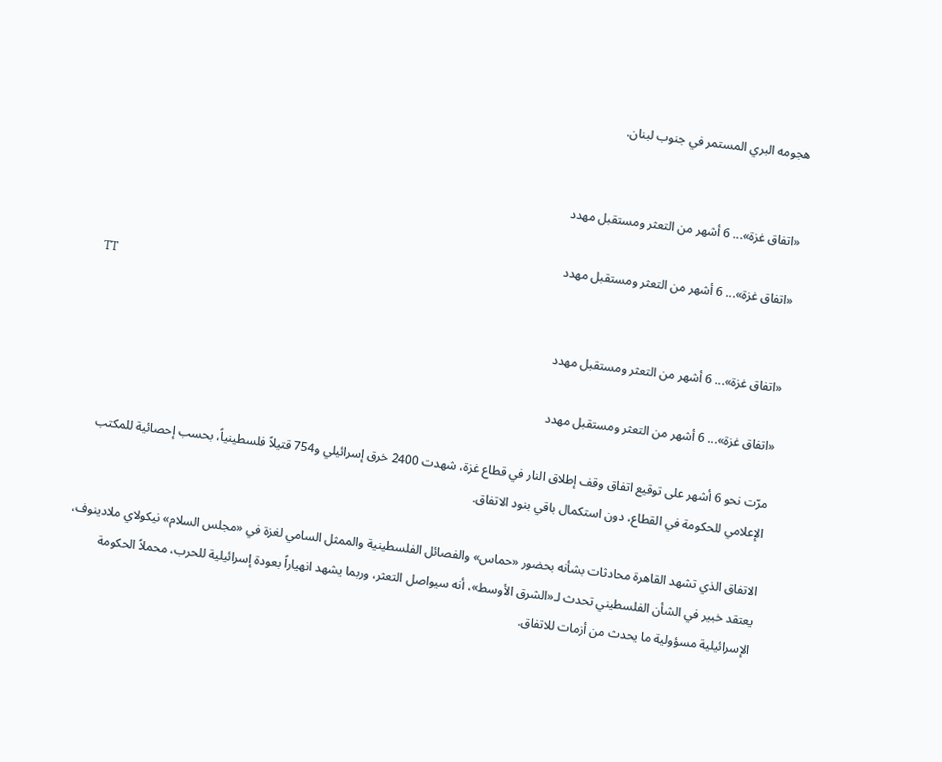هجومه البري المستمر في جنوب لبنان.


«اتفاق غزة»... 6 أشهر من التعثر ومستقبل مهدد

«اتفاق غزة»... 6 أشهر من التعثر ومستقبل مهدد
TT

«اتفاق غزة»... 6 أشهر من التعثر ومستقبل مهدد

«اتفاق غزة»... 6 أشهر من التعثر ومستقبل مهدد

مرّت نحو 6 أشهر على توقيع اتفاق وقف إطلاق النار في قطاع غزة، شهدت 2400 خرق إسرائيلي و754 قتيلاً فلسطينياً، بحسب إحصائية للمكتب الإعلامي للحكومة في القطاع، دون استكمال باقي بنود الاتفاق.

الاتفاق الذي تشهد القاهرة محادثات بشأنه بحضور «حماس» والفصائل الفلسطينية والممثل السامي لغزة في «مجلس السلام» نيكولاي ملادينوف، يعتقد خبير في الشأن الفلسطيني تحدث لـ«الشرق الأوسط»، أنه سيواصل التعثر، وربما يشهد انهياراً بعودة إسرائيلية للحرب، محملاً الحكومة الإسرائيلية مسؤولية ما يحدث من أزمات للاتفاق.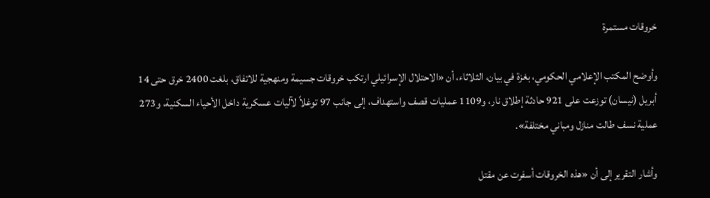خروقات مستمرة

وأوضح المكتب الإعلامي الحكومي، بغزة في بيان، الثلاثاء، أن «الاحتلال الإسرائيلي ارتكب خروقات جسيمة ومنهجية للاتفاق، بلغت 2400 خرق حتى 14 أبريل (نيسان) توزعت على 921 حادثة إطلاق نار، و1109 عمليات قصف واستهداف، إلى جانب 97 توغلاً لآليات عسكرية داخل الأحياء السكنية، و273 عملية نسف طالت منازل ومباني مختلفة».

وأشار التقرير إلى أن «هذه الخروقات أسفرت عن مقتل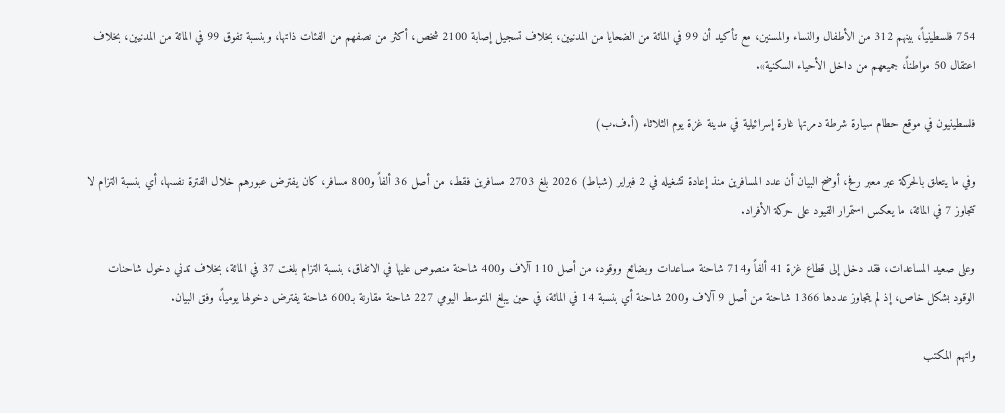754 فلسطينياً، بينهم 312 من الأطفال والنساء والمسنين، مع تأكيد أن 99 في المائة من الضحايا من المدنيين، بخلاف تسجيل إصابة 2100 شخص، أكثر من نصفهم من الفئات ذاتها، وبنسبة تفوق 99 في المائة من المدنيين، بخلاف اعتقال 50 مواطناً، جميعهم من داخل الأحياء السكنية».

فلسطينيون في موقع حطام سيارة شرطة دمرتها غارة إسرائيلية في مدينة غزة يوم الثلاثاء (أ.ف.ب)

وفي ما يتعلق بالحركة عبر معبر رفح، أوضح البيان أن عدد المسافرين منذ إعادة تشغيله في 2 فبراير (شباط) 2026 بلغ 2703 مسافرين فقط، من أصل 36 ألفاً و800 مسافر، كان يفترض عبورهم خلال الفترة نفسها، أي بنسبة التزام لا تتجاوز 7 في المائة، ما يعكس استمرار القيود على حركة الأفراد.

وعلى صعيد المساعدات، فقد دخل إلى قطاع غزة 41 ألفاً و714 شاحنة مساعدات وبضائع ووقود، من أصل 110 آلاف و400 شاحنة منصوص عليها في الاتفاق، بنسبة التزام بلغت 37 في المائة، بخلاف تدني دخول شاحنات الوقود بشكل خاص، إذ لم يتجاوز عددها 1366 شاحنة من أصل 9 آلاف و200 شاحنة أي بنسبة 14 في المائة، في حين يبلغ المتوسط اليومي 227 شاحنة مقارنة بـ600 شاحنة يفترض دخولها يومياً، وفق البيان.

واتهم المكتب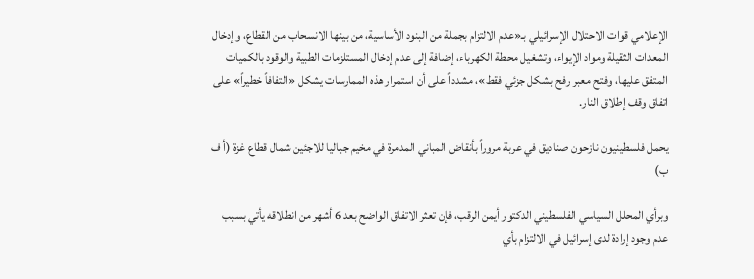الإعلامي قوات الاحتلال الإسرائيلي بـ«عدم الالتزام بجملة من البنود الأساسية، من بينها الانسحاب من القطاع، وإدخال المعدات الثقيلة ومواد الإيواء، وتشغيل محطة الكهرباء، إضافة إلى عدم إدخال المستلزمات الطبية والوقود بالكميات المتفق عليها، وفتح معبر رفح بشكل جزئي فقط»، مشدداً على أن استمرار هذه الممارسات يشكل «التفافاً خطيراً» على اتفاق وقف إطلاق النار.

يحمل فلسطينيون نازحون صناديق في عربة مروراً بأنقاض المباني المدمرة في مخيم جباليا للاجئين شمال قطاع غزة (أ ف ب)

وبرأي المحلل السياسي الفلسطيني الدكتور أيمن الرقب، فإن تعثر الاتفاق الواضح بعد 6 أشهر من انطلاقه يأتي بسبب عدم وجود إرادة لدى إسرائيل في الالتزام بأي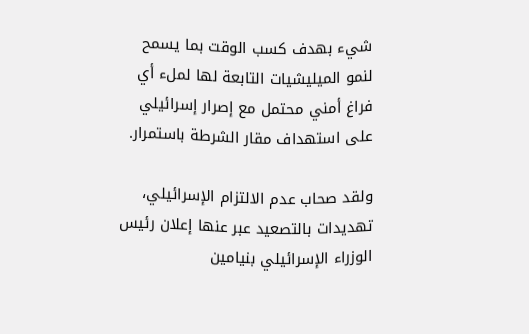شيء بهدف كسب الوقت بما يسمح لنمو الميليشيات التابعة لها لملء أي فراغ أمني محتمل مع إصرار إسرائيلي على استهداف مقار الشرطة باستمرار.

ولقد صحاب عدم الالتزام الإسرائيلي، تهديدات بالتصعيد عبر عنها إعلان رئيس الوزراء الإسرائيلي بنيامين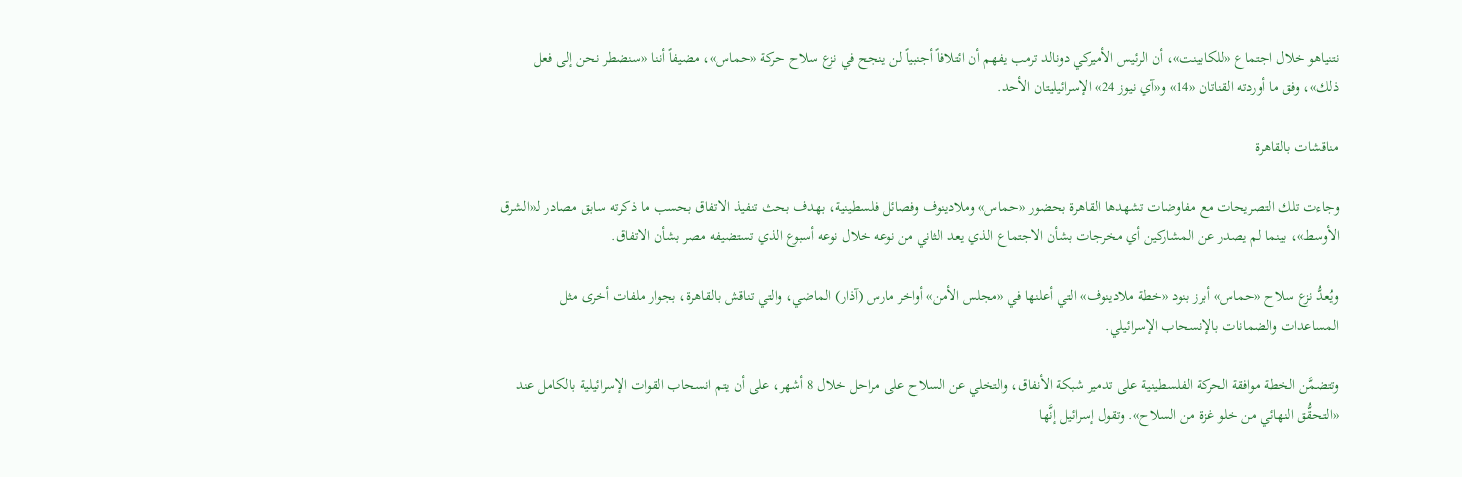نتنياهو خلال اجتماع «للكابينت»، أن الرئيس الأميركي دونالد ترمب يفهم أن ائتلافاً أجنبياً لن ينجح في نزع سلاح حركة «حماس»، مضيفاً أننا «سنضطر نحن إلى فعل ذلك»، وفق ما أوردته القناتان «14» و«آي نيوز 24» الإسرائيليتان الأحد.

مناقشات بالقاهرة

وجاءت تلك التصريحات مع مفاوضات تشهدها القاهرة بحضور «حماس» وملادينوف وفصائل فلسطينية، بهدف بحث تنفيذ الاتفاق بحسب ما ذكرته سابق مصادر لـ«الشرق الأوسط»، بينما لم يصدر عن المشاركين أي مخرجات بشأن الاجتماع الذي يعد الثاني من نوعه خلال نوعه أسبوع الذي تستضيفه مصر بشأن الاتفاق.

ويُعدُّ نزع سلاح «حماس» أبرز بنود «خطة ملادينوف» التي أعلنها في «مجلس الأمن» أواخر مارس (آذار) الماضي، والتي تناقش بالقاهرة، بجوار ملفات أخرى مثل المساعدات والضمانات بالإنسحاب الإسرائيلي.

وتتضمَّن الخطة موافقة الحركة الفلسطينية على تدمير شبكة الأنفاق، والتخلي عن السلاح على مراحل خلال 8 أشهر، على أن يتم انسحاب القوات الإسرائيلية بالكامل عند «التحقُّق النهائي من خلو غزة من السلاح». وتقول إسرائيل إنَّها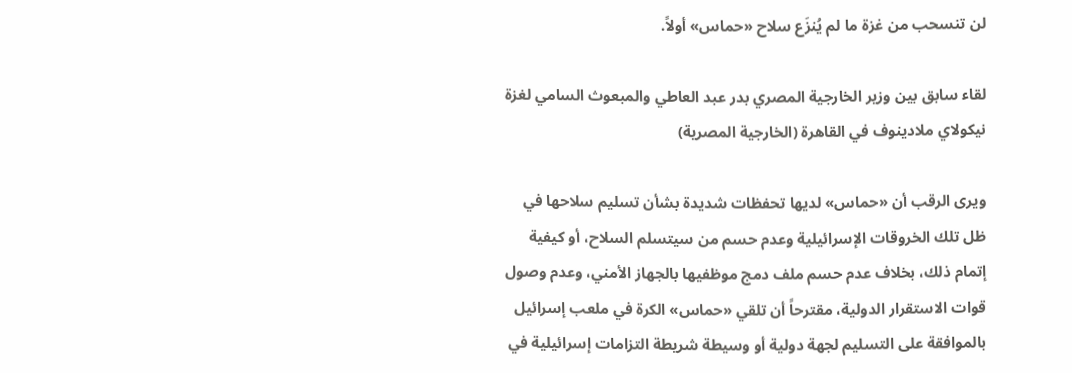لن تنسحب من غزة ما لم يُنزَع سلاح «حماس» أولاً.

لقاء سابق بين وزير الخارجية المصري بدر عبد العاطي والمبعوث السامي لغزة نيكولاي ملادينوف في القاهرة (الخارجية المصرية)

ويرى الرقب أن «حماس» لديها تحفظات شديدة بشأن تسليم سلاحها في ظل تلك الخروقات الإسرائيلية وعدم حسم من سيتسلم السلاح، أو كيفية إتمام ذلك، بخلاف عدم حسم ملف دمج موظفيها بالجهاز الأمني، وعدم وصول قوات الاستقرار الدولية، مقترحاً أن تلقي «حماس» الكرة في ملعب إسرائيل بالموافقة على التسليم لجهة دولية أو وسيطة شريطة التزامات إسرائيلية في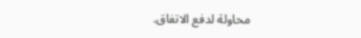محاولة لدفع الاتفاق.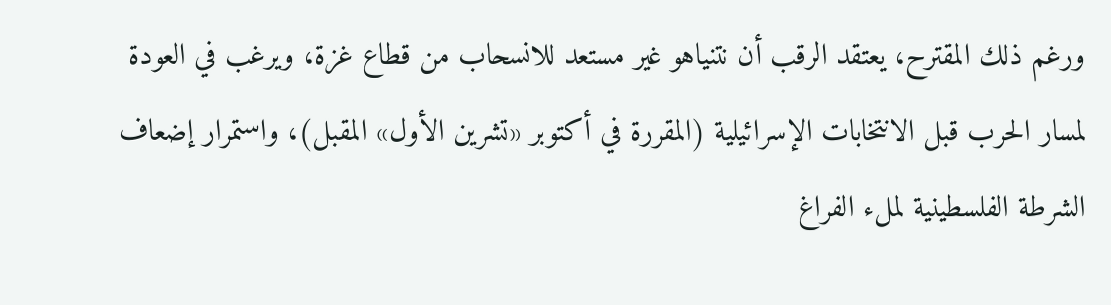ورغم ذلك المقترح، يعتقد الرقب أن نتنياهو غير مستعد للانسحاب من قطاع غزة، ويرغب في العودة لمسار الحرب قبل الانتخابات الإسرائيلية (المقررة في أكتوبر «تشرين الأول» المقبل)، واستمرار إضعاف الشرطة الفلسطينية لملء الفراغ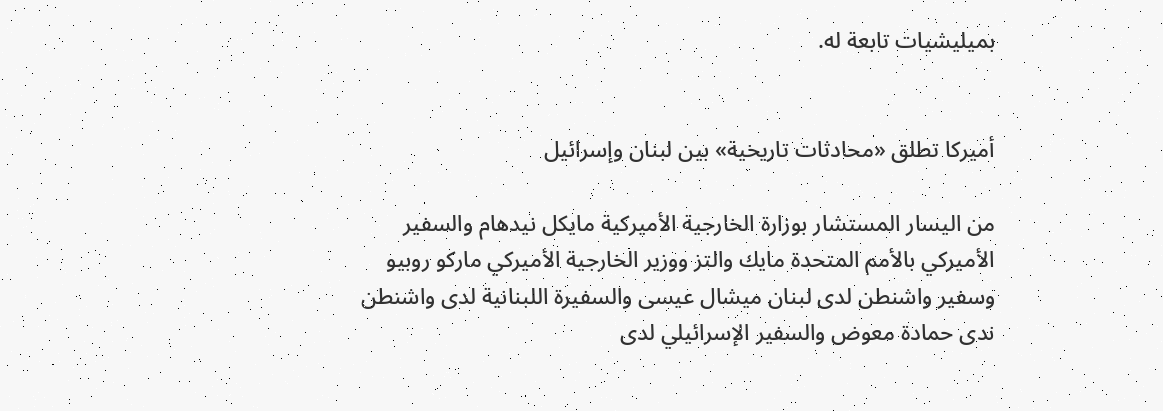بميليشيات تابعة له.


أميركا تطلق «محادثات تاريخية» بين لبنان وإسرائيل

من اليسار المستشار بوزارة الخارجية الأميركية مايكل نيدهام والسفير الأميركي بالأمم المتحدة مايك والتز ووزير الخارجية الأميركي ماركو روبيو وسفير واشنطن لدى لبنان ميشال عيسى والسفيرة اللبنانية لدى واشنطن ندى حمادة معوض والسفير الإسرائيلي لدى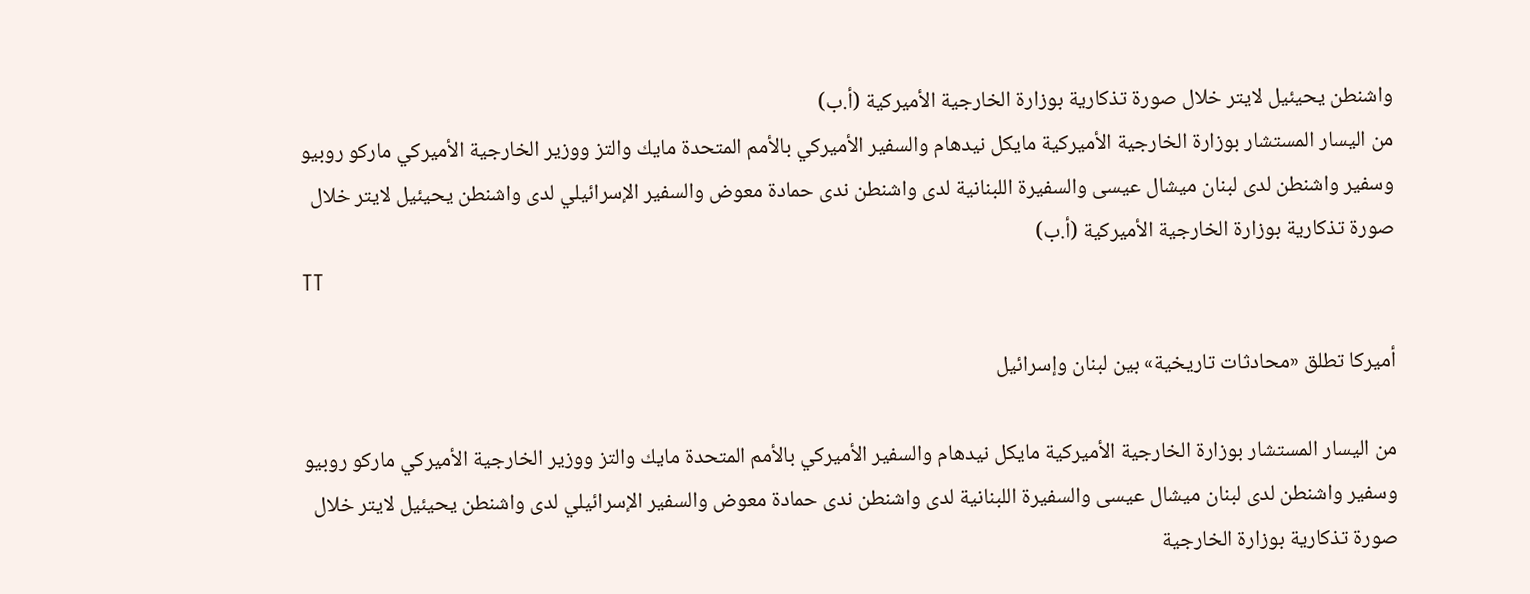واشنطن يحيئيل لايتر خلال صورة تذكارية بوزارة الخارجية الأميركية (أ.ب)
من اليسار المستشار بوزارة الخارجية الأميركية مايكل نيدهام والسفير الأميركي بالأمم المتحدة مايك والتز ووزير الخارجية الأميركي ماركو روبيو وسفير واشنطن لدى لبنان ميشال عيسى والسفيرة اللبنانية لدى واشنطن ندى حمادة معوض والسفير الإسرائيلي لدى واشنطن يحيئيل لايتر خلال صورة تذكارية بوزارة الخارجية الأميركية (أ.ب)
TT

أميركا تطلق «محادثات تاريخية» بين لبنان وإسرائيل

من اليسار المستشار بوزارة الخارجية الأميركية مايكل نيدهام والسفير الأميركي بالأمم المتحدة مايك والتز ووزير الخارجية الأميركي ماركو روبيو وسفير واشنطن لدى لبنان ميشال عيسى والسفيرة اللبنانية لدى واشنطن ندى حمادة معوض والسفير الإسرائيلي لدى واشنطن يحيئيل لايتر خلال صورة تذكارية بوزارة الخارجية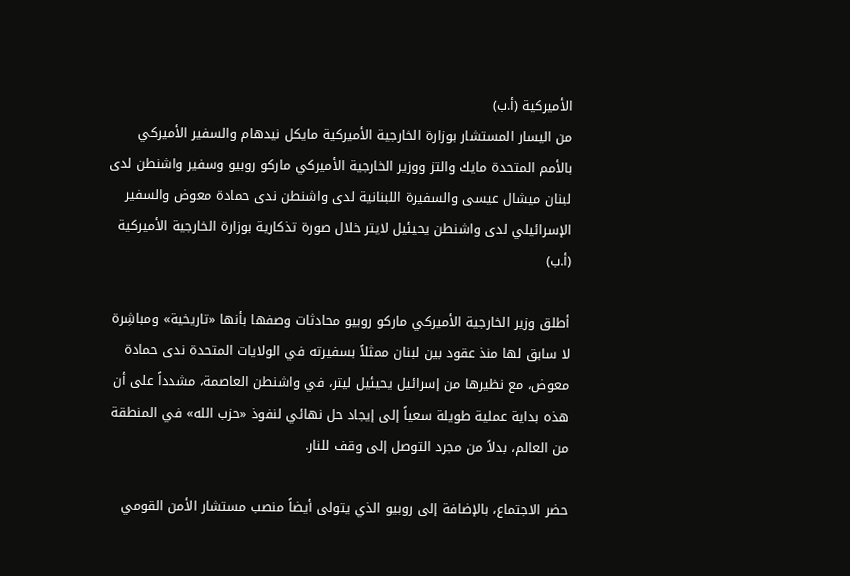الأميركية (أ.ب)
من اليسار المستشار بوزارة الخارجية الأميركية مايكل نيدهام والسفير الأميركي بالأمم المتحدة مايك والتز ووزير الخارجية الأميركي ماركو روبيو وسفير واشنطن لدى لبنان ميشال عيسى والسفيرة اللبنانية لدى واشنطن ندى حمادة معوض والسفير الإسرائيلي لدى واشنطن يحيئيل لايتر خلال صورة تذكارية بوزارة الخارجية الأميركية (أ.ب)

أطلق وزير الخارجية الأميركي ماركو روبيو محادثات وصفها بأنها «تاريخية» ومباشِرة لا سابق لها منذ عقود بين لبنان ممثلاً بسفيرته في الولايات المتحدة ندى حمادة معوض، مع نظيرها من إسرائيل يحيئيل ليتر، في واشنطن العاصمة، مشدداً على أن هذه بداية عملية طويلة سعياً إلى إيجاد حل نهائي لنفوذ «حزب الله» في المنطقة من العالم، بدلاً من مجرد التوصل إلى وقف للنار.

حضر الاجتماع، بالإضافة إلى روبيو الذي يتولى أيضاً منصب مستشار الأمن القومي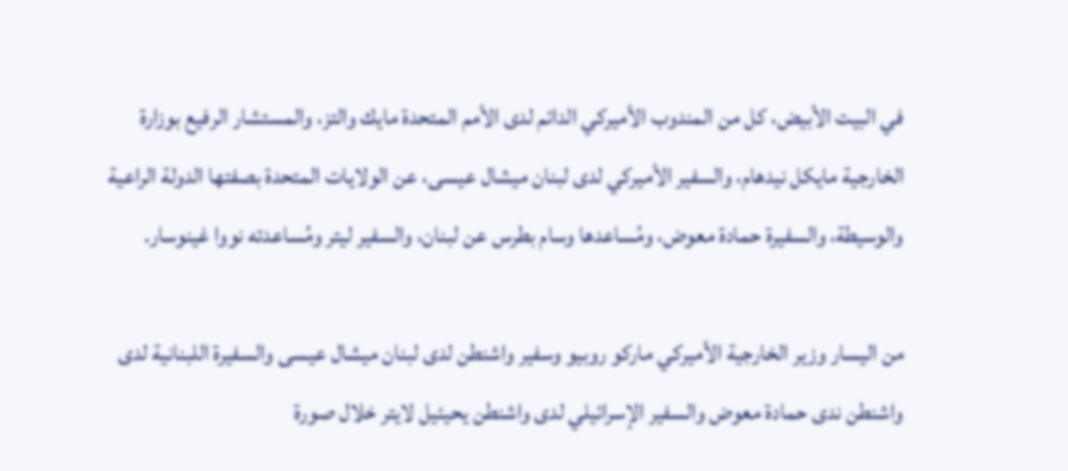في البيت الأبيض، كل من المندوب الأميركي الدائم لدى الأمم المتحدة مايك والتز، والمستشار الرفيع بوزارة الخارجية مايكل نيدهام، والسفير الأميركي لدى لبنان ميشال عيسى، عن الولايات المتحدة بصفتها الدولة الراعية والوسيطة، والسفيرة حمادة معوض، ومُساعدها وسام بطرس عن لبنان، والسفير ليتر ومُساعدته نووا غينوسار.

من اليسار وزير الخارجية الأميركي ماركو روبيو وسفير واشنطن لدى لبنان ميشال عيسى والسفيرة اللبنانية لدى واشنطن ندى حمادة معوض والسفير الإسرائيلي لدى واشنطن يحيئيل لايتر خلال صورة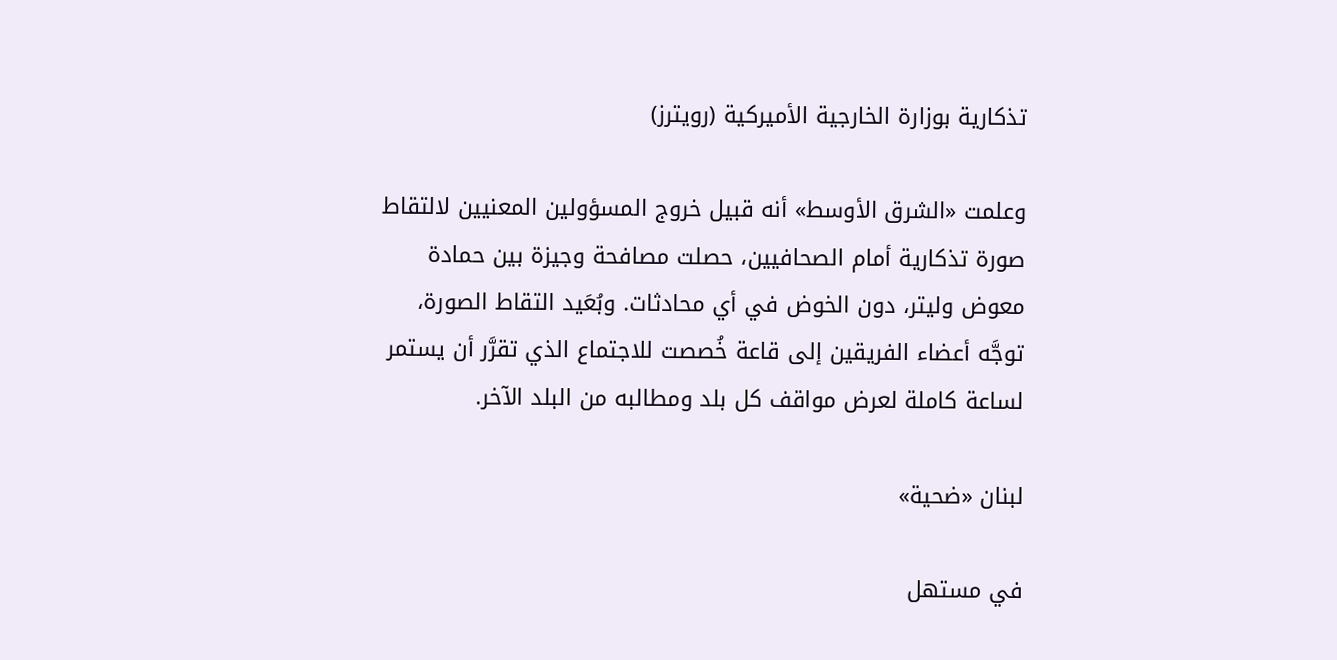تذكارية بوزارة الخارجية الأميركية (رويترز)

وعلمت «الشرق الأوسط» أنه قبيل خروج المسؤولين المعنيين لالتقاط صورة تذكارية أمام الصحافيين، حصلت مصافحة وجيزة بين حمادة معوض وليتر، دون الخوض في أي محادثات. وبُعَيد التقاط الصورة، توجَّه أعضاء الفريقين إلى قاعة خُصصت للاجتماع الذي تقرَّر أن يستمر لساعة كاملة لعرض مواقف كل بلد ومطالبه من البلد الآخر.

لبنان «ضحية»

في مستهل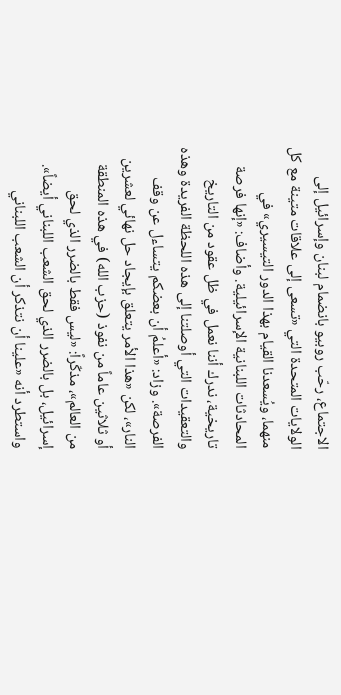الاجتماع، رحّب روبيو بانضمام لبنان وإسرائيل إلى الولايات المتحدة التي «تسعى إلى علاقات متينة مع كل منهما، ويُسعدنا القيام بهذا الدور التيسيري» في المحادثات اللبنانية الإسرائيلية. وأضاف: «إنها فرصة تاريخية، ندرك أننا نعمل في ظل عقود من التاريخ والتعقيدات التي أوصلتنا إلى هذه اللحظة الفريدة وهذه الفرصة». وزاد: «أعلمُ أن بعضكم يتساءل عن وقف النار»، لكن «هذا الأمر يتعلق بإيجاد حل نهائي لعشرين أو ثلاثين عاماً من نفوذ (حزب الله) في هذه المنطقة من العالم»، مذكّراً: «ليس فقط بالضرر الذي لحق إسرائيل، بل بالضرر الذي لحق الشعب اللبناني أيضاً». واستطرد أنه «علينا أن نتذكر أن الشعب اللبناني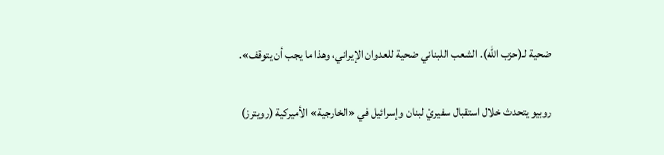ضحية لـ(حزب الله). الشعب اللبناني ضحية للعدوان الإيراني، وهذا ما يجب أن يتوقف».

روبيو يتحدث خلال استقبال سفيريْ لبنان وإسرائيل في «الخارجية» الأميركية (رويترز)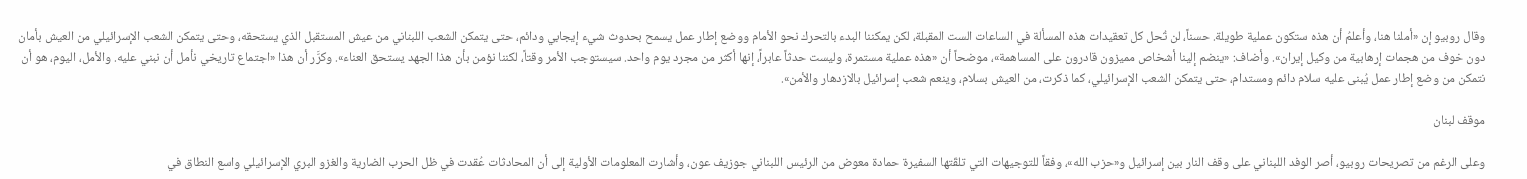وقال روبيو إن «أملنا هنا، وأعلمُ أن هذه ستكون عملية طويلة. حسناً، لن تُحل كل تعقيدات هذه المسألة في الساعات الست المقبلة، لكن يمكننا البدء بالتحرك نحو الأمام ووضع إطار عمل يسمح بحدوث شيء إيجابي ودائم، حتى يتمكن الشعب اللبناني من عيش المستقبل الذي يستحقه، وحتى يتمكن الشعب الإسرائيلي من العيش بأمان دون خوف من هجمات إرهابية من وكيل إيران». وأضاف: «ينضم إلينا أشخاص مميزون قادرون على المساهمة»، موضحاً أن «هذه عملية مستمرة، وليست حدثاً عابراً، إنها أكثر من مجرد يوم واحد. سيستوجب الأمر وقتاً، لكننا نؤمن بأن هذا الجهد يستحق العناء». وكرَّر أن هذا «اجتماع تاريخي نأمل أن نبني عليه. والأمل، اليوم، هو أن نتمكن من وضع إطار عمل يُبنى عليه سلام دائم ومستدام، حتى يتمكن الشعب الإسرائيلي، كما ذكرت، من العيش بسلام، وينعم شعب إسرائيل بالازدهار والأمن».

موقف لبنان

وعلى الرغم من تصريحات روبيو، أصر الوفد اللبناني على وقف النار بين إسرائيل و«حزب الله»، وفقاً للتوجيهات التي تلقّتها السفيرة حمادة معوض من الرئيس اللبناني جوزيف عون، وأشارت المعلومات الأولية إلى أن المحادثات عُقدت في ظل الحرب الضارية والغزو البري الإسرائيلي واسع النطاق في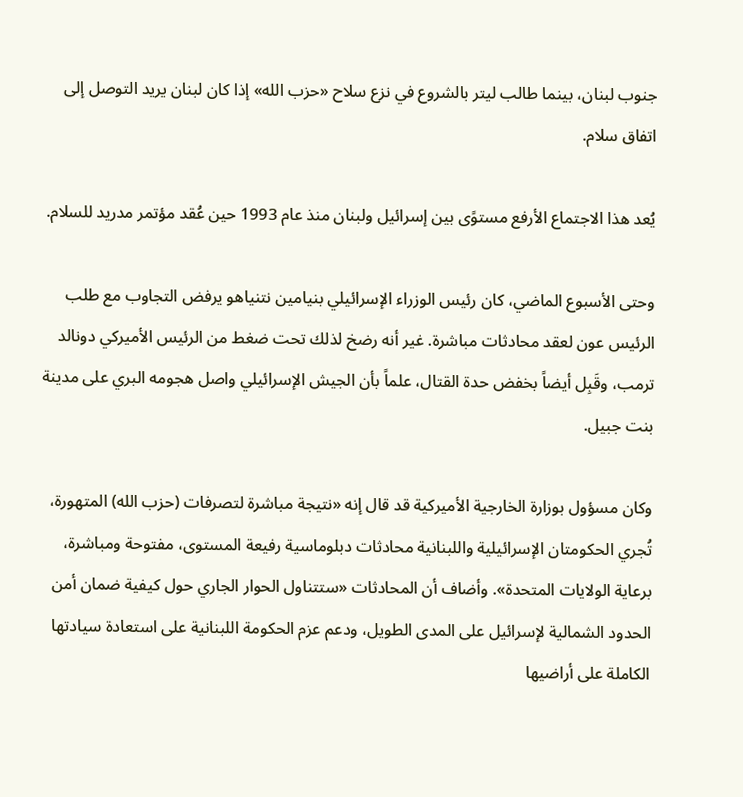جنوب لبنان، بينما طالب ليتر بالشروع في نزع سلاح «حزب الله» إذا كان لبنان يريد التوصل إلى اتفاق سلام.

يُعد هذا الاجتماع الأرفع مستوًى بين إسرائيل ولبنان منذ عام 1993 حين عُقد مؤتمر مدريد للسلام.

وحتى الأسبوع الماضي، كان رئيس الوزراء الإسرائيلي بنيامين نتنياهو يرفض التجاوب مع طلب الرئيس عون لعقد محادثات مباشرة. غير أنه رضخ لذلك تحت ضغط من الرئيس الأميركي دونالد ترمب، وقَبِل أيضاً بخفض حدة القتال، علماً بأن الجيش الإسرائيلي واصل هجومه البري على مدينة بنت جبيل.

وكان مسؤول بوزارة الخارجية الأميركية قد قال إنه «نتيجة مباشرة لتصرفات (حزب الله) المتهورة، تُجري الحكومتان الإسرائيلية واللبنانية محادثات دبلوماسية رفيعة المستوى، مفتوحة ومباشرة، برعاية الولايات المتحدة». وأضاف أن المحادثات «ستتناول الحوار الجاري حول كيفية ضمان أمن الحدود الشمالية لإسرائيل على المدى الطويل، ودعم عزم الحكومة اللبنانية على استعادة سيادتها الكاملة على أراضيها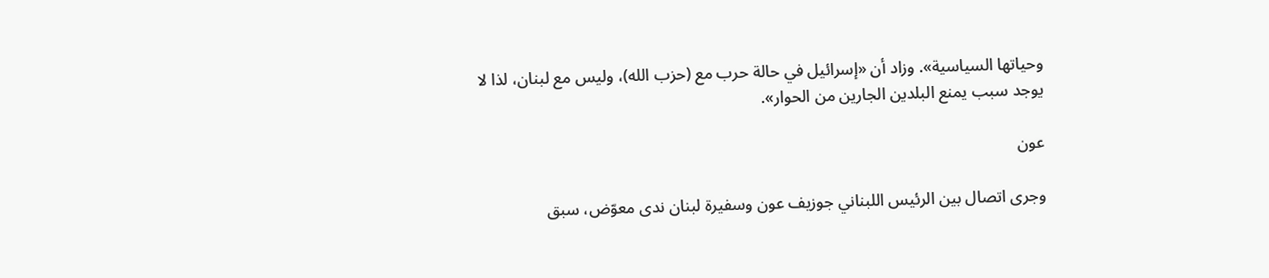وحياتها السياسية». وزاد أن «إسرائيل في حالة حرب مع (حزب الله)، وليس مع لبنان، لذا لا يوجد سبب يمنع البلدين الجارين من الحوار».

عون

وجرى اتصال بين الرئيس اللبناني جوزيف عون وسفيرة لبنان ندى معوّض، سبق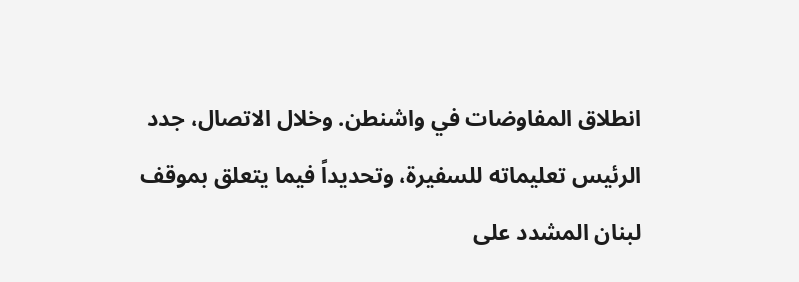انطلاق المفاوضات في واشنطن. وخلال الاتصال، جدد الرئيس تعليماته للسفيرة، وتحديداً فيما يتعلق بموقف لبنان المشدد على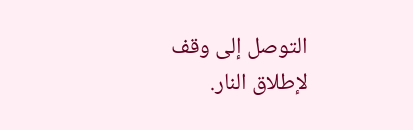التوصل إلى وقف لإطلاق النار.